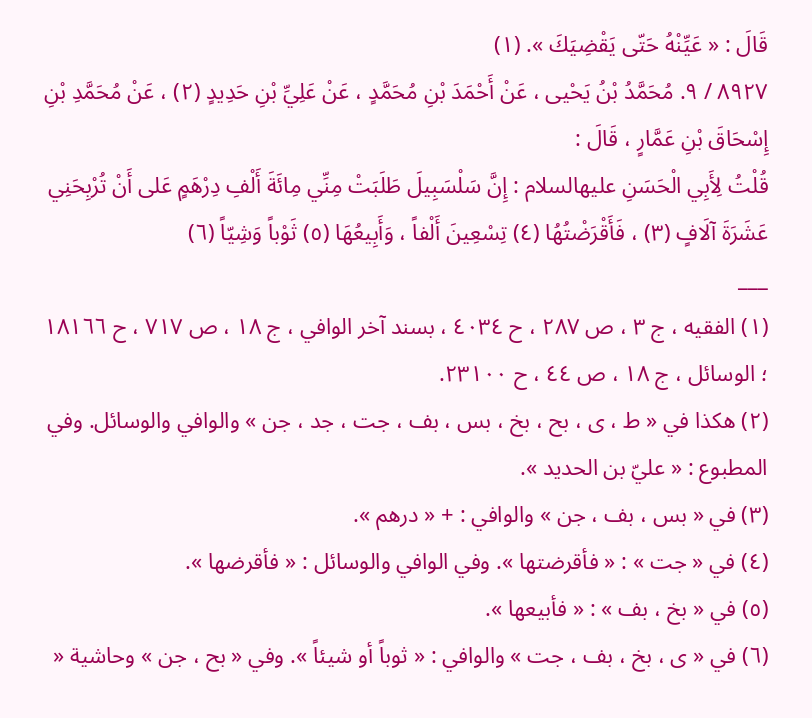قَالَ : « عَيِّنْهُ حَتّى يَقْضِيَكَ ». (١)
٨٩٢٧ / ٩. مُحَمَّدُ بْنُ يَحْيى ، عَنْ أَحْمَدَ بْنِ مُحَمَّدٍ ، عَنْ عَلِيِّ بْنِ حَدِيدٍ (٢) ، عَنْ مُحَمَّدِ بْنِ إِسْحَاقَ بْنِ عَمَّارٍ ، قَالَ :
قُلْتُ لِأَبِي الْحَسَنِ عليهالسلام : إِنَّ سَلْسَبِيلَ طَلَبَتْ مِنِّي مِائَةَ أَلْفِ دِرْهَمٍ عَلى أَنْ تُرْبِحَنِي عَشَرَةَ آلَافٍ (٣) ، فَأَقْرَضْتُهُا (٤) تِسْعِينَ أَلْفاً ، وَأَبِيعُهَا (٥) ثَوْباً وَشِيّاً (٦)
___
(١) الفقيه ، ج ٣ ، ص ٢٨٧ ، ح ٤٠٣٤ ، بسند آخر الوافي ، ج ١٨ ، ص ٧١٧ ، ح ١٨١٦٦ ؛ الوسائل ، ج ١٨ ، ص ٤٤ ، ح ٢٣١٠٠.
(٢) هكذا في « ط ، ى ، بح ، بخ ، بس ، بف ، جت ، جد ، جن » والوافي والوسائل. وفي المطبوع : « عليّ بن الحديد ».
(٣) في « بس ، بف ، جن » والوافي : + « درهم ».
(٤) في « جت » : « فأقرضتها ». وفي الوافي والوسائل : « فأقرضها ».
(٥) في « بخ ، بف » : « فأبيعها ».
(٦) في « ى ، بخ ، بف ، جت » والوافي : « ثوباً أو شيئاً ». وفي « بح ، جن » وحاشية «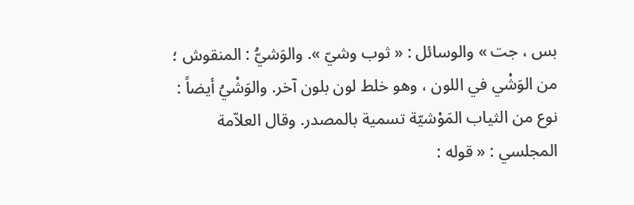بس ، جت » والوسائل : « ثوب وشيّ ». والوَشيُّ : المنقوش ؛ من الوَشْي في اللون ، وهو خلط لون بلون آخر. والوَشْيُ أيضاً : نوع من الثياب المَوْشيّة تسمية بالمصدر. وقال العلاّمة المجلسي : « قوله :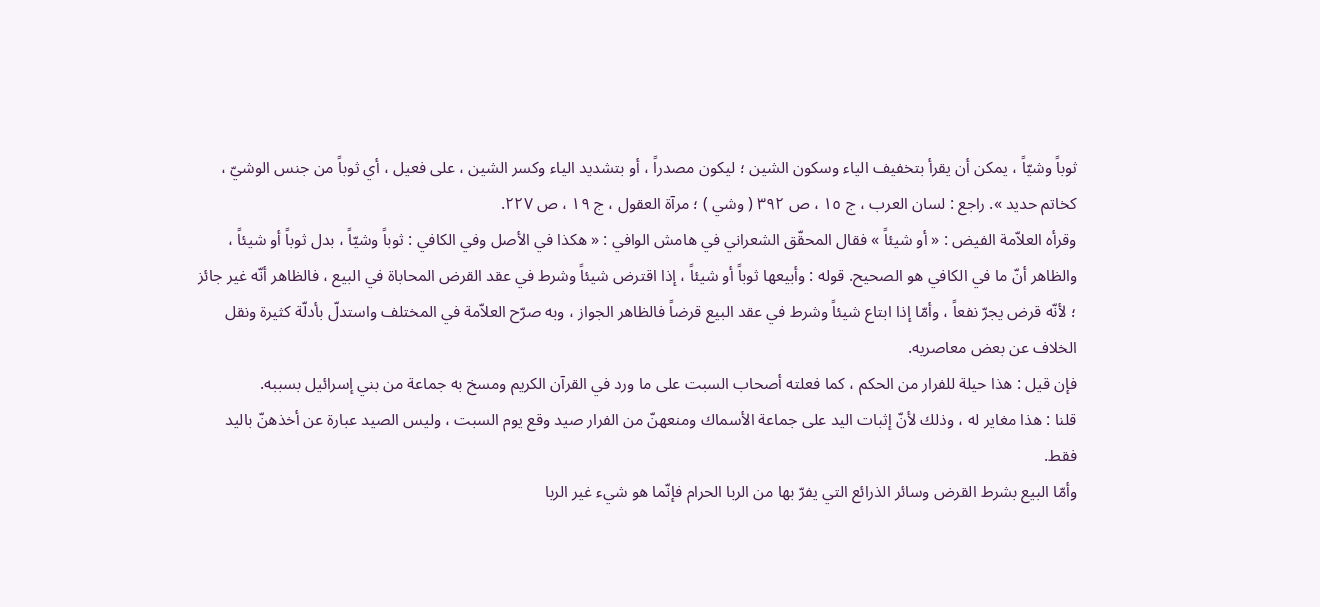ثوباً وشيّاً ، يمكن أن يقرأ بتخفيف الياء وسكون الشين ؛ ليكون مصدراً ، أو بتشديد الياء وكسر الشين ، على فعيل ، أي ثوباً من جنس الوشيّ ، كخاتم حديد ». راجع : لسان العرب ، ج ١٥ ، ص ٣٩٢ ( وشي ) ؛ مرآة العقول ، ج ١٩ ، ص ٢٢٧.
وقرأه العلاّمة الفيض : « أو شيئاً » فقال المحقّق الشعراني في هامش الوافي : « هكذا في الأصل وفي الكافي : ثوباً وشيّاً ، بدل ثوباً أو شيئاً ، والظاهر أنّ ما في الكافي هو الصحيح. قوله : وأبيعها ثوباً أو شيئاً ، إذا اقترض شيئاً وشرط في عقد القرض المحاباة في البيع ، فالظاهر أنّه غير جائز ؛ لأنّه قرض يجرّ نفعاً ، وأمّا إذا ابتاع شيئاً وشرط في عقد البيع قرضاً فالظاهر الجواز ، وبه صرّح العلاّمة في المختلف واستدلّ بأدلّة كثيرة ونقل الخلاف عن بعض معاصريه.
فإن قيل : هذا حيلة للفرار من الحكم ، كما فعلته أصحاب السبت على ما ورد في القرآن الكريم ومسخ به جماعة من بني إسرائيل بسببه.
قلنا : هذا مغاير له ، وذلك لأنّ إثبات اليد على جماعة الأسماك ومنعهنّ من الفرار صيد وقع يوم السبت ، وليس الصيد عبارة عن أخذهنّ باليد فقط.
وأمّا البيع بشرط القرض وسائر الذرائع التي يفرّ بها من الربا الحرام فإنّما هو شيء غير الربا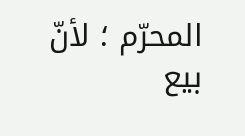المحرّم ؛ لأنّ بيع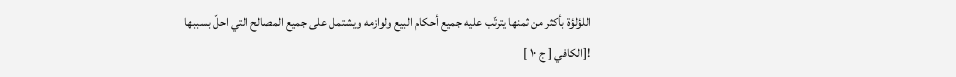اللؤلؤة بأكثر من ثمنها يترتّب عليه جميع أحكام البيع ولوازمه ويشتمل على جميع المصالح التي احلّ بسببها
![الكافي [ ج ١٠ ]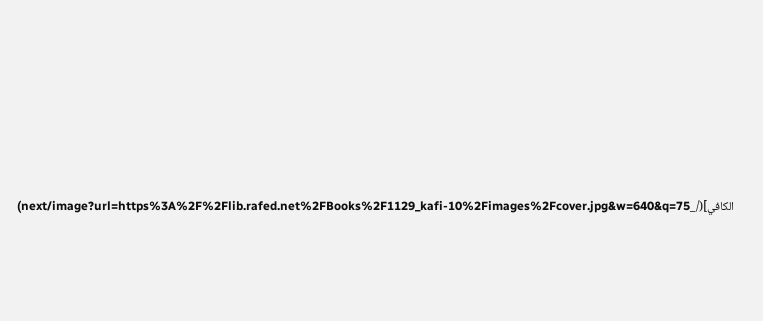الكافي](/_next/image?url=https%3A%2F%2Flib.rafed.net%2FBooks%2F1129_kafi-10%2Fimages%2Fcover.jpg&w=640&q=75)